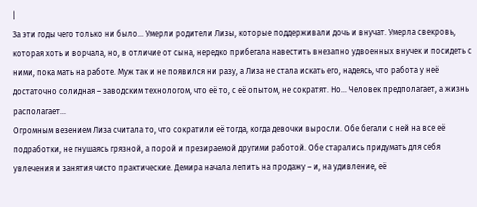|
За эти годы чего только ни было… Умерли родители Лизы, которые поддерживали дочь и внучат. Умерла свекровь, которая хоть и ворчала, но, в отличие от сына, нередко прибегала навестить внезапно удвоенных внучек и посидеть с ними, пока мать на работе. Муж так и не появился ни разу, а Лиза не стала искать его, надеясь, что работа у неё достаточно солидная – заводским технологом, что её то, с её опытом, не сократят. Но… Человек предполагает, а жизнь располагает…
Огромным везением Лиза считала то, что сократили её тогда, когда девочки выросли. Обе бегали с ней на все её подработки, не гнушаясь грязной, а порой и презираемой другими работой. Обе старались придумать для себя увлечения и занятия чисто практические. Демира начала лепить на продажу – и, на удивление, её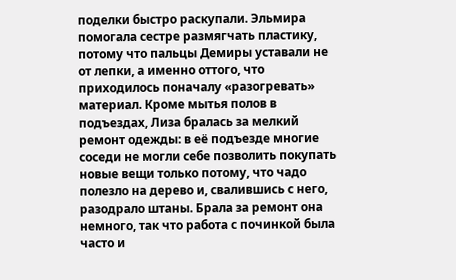поделки быстро раскупали. Эльмира помогала сестре размягчать пластику, потому что пальцы Демиры уставали не от лепки, а именно оттого, что приходилось поначалу «разогревать» материал. Кроме мытья полов в подъездах, Лиза бралась за мелкий ремонт одежды: в её подъезде многие соседи не могли себе позволить покупать новые вещи только потому, что чадо полезло на дерево и, свалившись с него, разодрало штаны. Брала за ремонт она немного, так что работа с починкой была часто и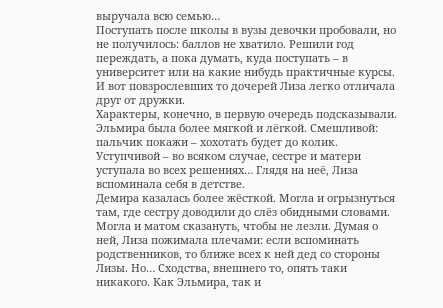выручала всю семью…
Поступать после школы в вузы девочки пробовали, но не получилось: баллов не хватило. Решили год переждать, а пока думать, куда поступать – в университет или на какие нибудь практичные курсы.
И вот повзрослевших то дочерей Лиза легко отличала друг от дружки.
Характеры, конечно, в первую очередь подсказывали.
Эльмира была более мягкой и лёгкой. Смешливой: пальчик покажи – хохотать будет до колик. Уступчивой – во всяком случае, сестре и матери уступала во всех решениях… Глядя на неё, Лиза вспоминала себя в детстве.
Демира казалась более жёсткой. Могла и огрызнуться там, где сестру доводили до слёз обидными словами. Могла и матом сказануть, чтобы не лезли. Думая о ней, Лиза пожимала плечами: если вспоминать родственников, то ближе всех к ней дед со стороны Лизы. Но… Сходства, внешнего то, опять таки никакого. Как Эльмира, так и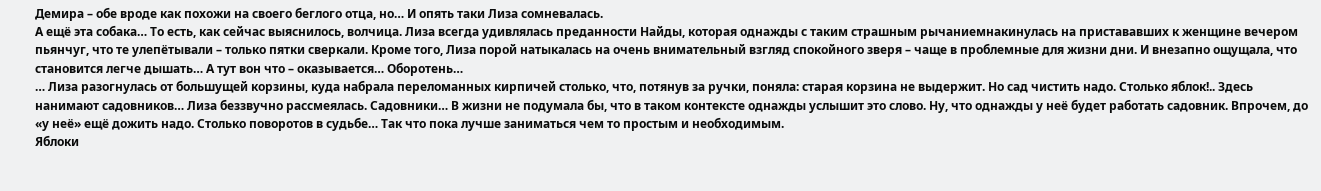Демира – обе вроде как похожи на своего беглого отца, но… И опять таки Лиза сомневалась.
А ещё эта собака… То есть, как сейчас выяснилось, волчица. Лиза всегда удивлялась преданности Найды, которая однажды с таким страшным рычаниемнакинулась на пристававших к женщине вечером пьянчуг, что те улепётывали – только пятки сверкали. Кроме того, Лиза порой натыкалась на очень внимательный взгляд спокойного зверя – чаще в проблемные для жизни дни. И внезапно ощущала, что становится легче дышать… А тут вон что – оказывается… Оборотень…
… Лиза разогнулась от большущей корзины, куда набрала переломанных кирпичей столько, что, потянув за ручки, поняла: старая корзина не выдержит. Но сад чистить надо. Столько яблок!.. Здесь нанимают садовников… Лиза беззвучно рассмеялась. Садовники… В жизни не подумала бы, что в таком контексте однажды услышит это слово. Ну, что однажды у неё будет работать садовник. Впрочем, до «у неё» ещё дожить надо. Столько поворотов в судьбе… Так что пока лучше заниматься чем то простым и необходимым.
Яблоки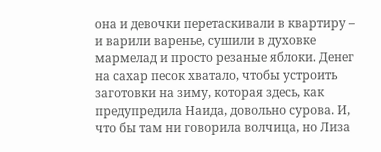она и девочки перетаскивали в квартиру – и варили варенье, сушили в духовке мармелад и просто резаные яблоки. Денег на сахар песок хватало, чтобы устроить заготовки на зиму, которая здесь, как предупредила Наида, довольно сурова. И, что бы там ни говорила волчица, но Лиза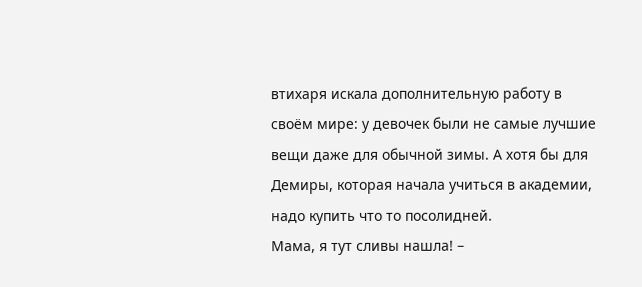втихаря искала дополнительную работу в своём мире: у девочек были не самые лучшие вещи даже для обычной зимы. А хотя бы для Демиры, которая начала учиться в академии, надо купить что то посолидней.
Мама, я тут сливы нашла! –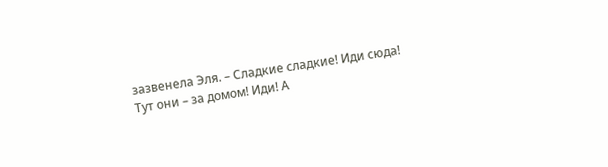зазвенела Эля. – Сладкие сладкие! Иди сюда! Тут они – за домом! Иди! А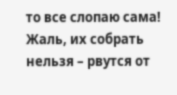то все слопаю сама! Жаль, их собрать нельзя – рвутся от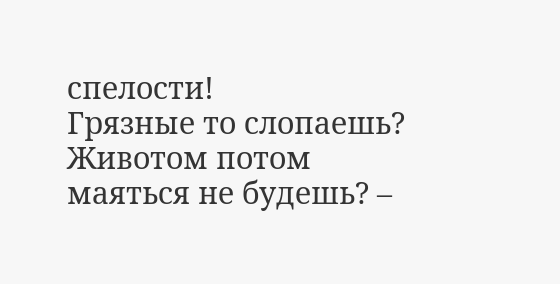спелости!
Грязные то слопаешь? Животом потом маяться не будешь? –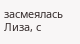засмеялась Лиза, с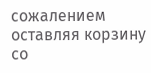сожалением оставляя корзину со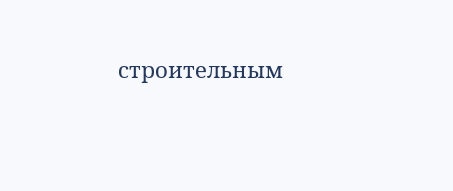строительным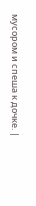мусором и спеша к дочке. |